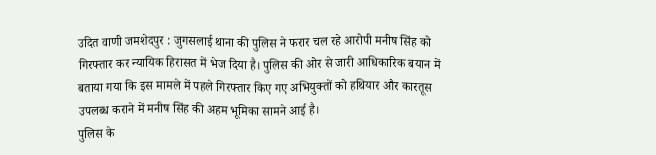उदित वाणी जमशेदपुर : जुगसलाई थाना की पुलिस ने फरार चल रहे आरोपी मनीष सिंह को गिरफ्तार कर न्यायिक हिरासत में भेज दिया है। पुलिस की ओर से जारी आधिकारिक बयान में बताया गया कि इस मामले में पहले गिरफ्तार किए गए अभियुक्तों को हथियार और कारतूस उपलब्ध कराने में मनीष सिंह की अहम भूमिका सामने आई है।
पुलिस के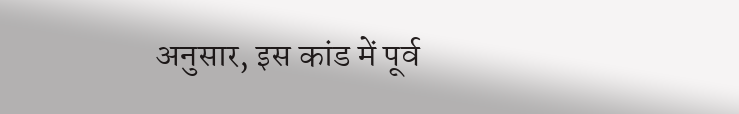अनुसार, इस कांड में पूर्व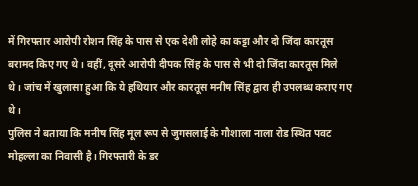में गिरफ्तार आरोपी रोशन सिंह के पास से एक देशी लोहे का कट्टा और दो जिंदा कारतूस बरामद किए गए थे। वहीं, दूसरे आरोपी दीपक सिंह के पास से भी दो जिंदा कारतूस मिले थे। जांच में खुलासा हुआ कि ये हथियार और कारतूस मनीष सिंह द्वारा ही उपलब्ध कराए गए थे।
पुलिस ने बताया कि मनीष सिंह मूल रूप से जुगसलाई के गौशाला नाला रोड स्थित पवट मोहल्ला का निवासी है। गिरफ्तारी के डर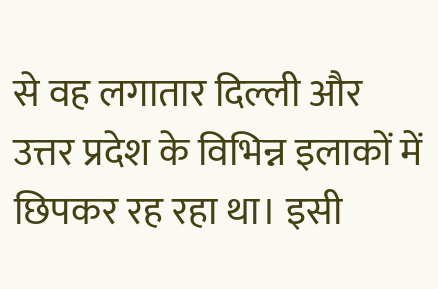से वह लगातार दिल्ली और उत्तर प्रदेश के विभिन्न इलाकों में छिपकर रह रहा था। इसी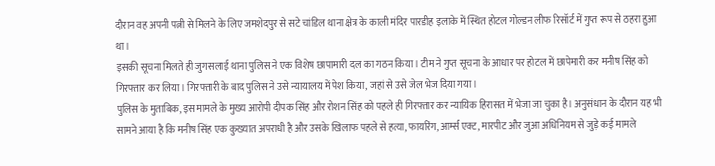दौरान वह अपनी पत्नी से मिलने के लिए जमशेदपुर से सटे चांडिल थाना क्षेत्र के काली मंदिर पारडीह इलाके में स्थित होटल गोल्डन लीफ रिसॉर्ट में गुप्त रूप से ठहरा हुआ था।
इसकी सूचना मिलते ही जुगसलाई थाना पुलिस ने एक विशेष छापामारी दल का गठन किया। टीम ने गुप्त सूचना के आधार पर होटल में छापेमारी कर मनीष सिंह को गिरफ्तार कर लिया। गिरफ्तारी के बाद पुलिस ने उसे न्यायालय में पेश किया, जहां से उसे जेल भेज दिया गया।
पुलिस के मुताबिक, इस मामले के मुख्य आरोपी दीपक सिंह और रोशन सिंह को पहले ही गिरफ्तार कर न्यायिक हिरासत में भेजा जा चुका है। अनुसंधान के दौरान यह भी सामने आया है कि मनीष सिंह एक कुख्यात अपराधी है और उसके खिलाफ पहले से हत्या, फायरिंग, आर्म्स एक्ट, मारपीट और जुआ अधिनियम से जुड़े कई मामले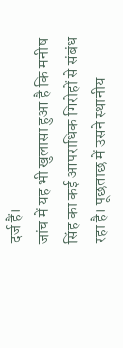दर्ज हैं।
जांच में यह भी खुलासा हुआ है कि मनीष सिंह का कई आपराधिक गिरोहों से संबंध रहा है। पूछताछ में उसने स्थानीय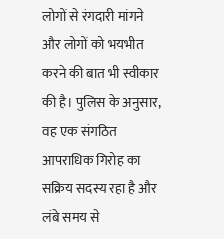लोगों से रंगदारी मांगने और लोगों को भयभीत करने की बात भी स्वीकार की है। पुलिस के अनुसार, वह एक संगठित आपराधिक गिरोह का सक्रिय सदस्य रहा है और लंबे समय से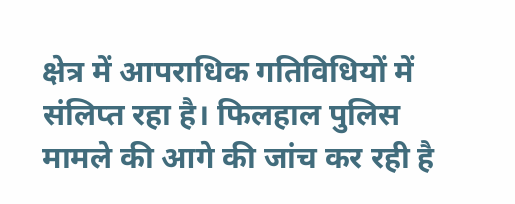क्षेत्र में आपराधिक गतिविधियों में संलिप्त रहा है। फिलहाल पुलिस मामले की आगे की जांच कर रही है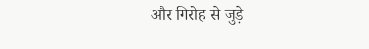और गिरोह से जुड़े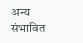अन्य संभावित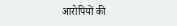आरोपियों की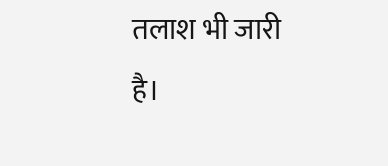तलाश भी जारी है।